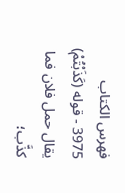فهرس الكتاب
3975 - قوله (كَذَبْتُمْ) يقال حمل فلان فما كذَّب؛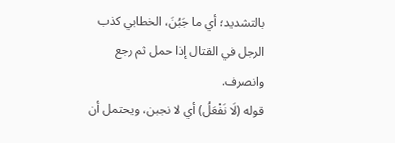بالتشديد؛ أي ما جَبُنَ، الخطابي كذب الرجل في القتال إذا حمل ثم رجع وانصرف.
قوله (لَا نَفْعَلُ) أي لا نجبن، ويحتمل أن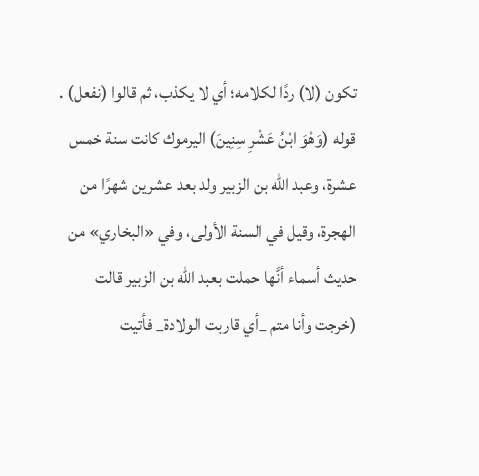تكون (لا) ردًا لكلامه؛ أي لا يكذب، ثم قالوا (نفعل) .
قوله (وَهْوَ ابْنُ عَشْرِ سِنِينَ) اليرموك كانت سنة خمس عشرة، وعبد الله بن الزبير ولد بعد عشرين شهرًا من الهجرة، وقيل في السنة الأولى، وفي «البخاري» من حديث أسماء أنَّها حملت بعبد الله بن الزبير قالت (خرجت وأنا متم _أي قاربت الولادة_ فأتيت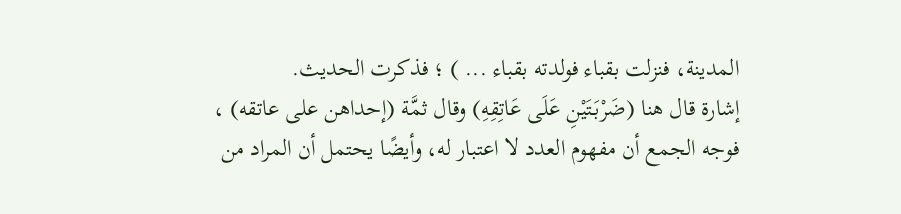المدينة، فنزلت بقباء فولدته بقباء ... ) ؛ فذكرت الحديث.
إشارة قال هنا (ضَرْبَتَيْنِ عَلَى عَاتِقِهِ) وقال ثمَّة (إحداهن على عاتقه) ، فوجه الجمع أن مفهوم العدد لا اعتبار له، وأيضًا يحتمل أن المراد من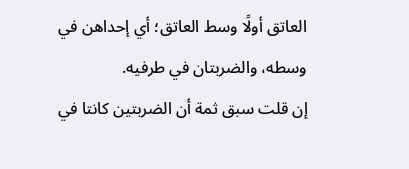العاتق أولًا وسط العاتق؛ أي إحداهن في وسطه، والضربتان في طرفيه.
إن قلت سبق ثمة أن الضربتين كانتا في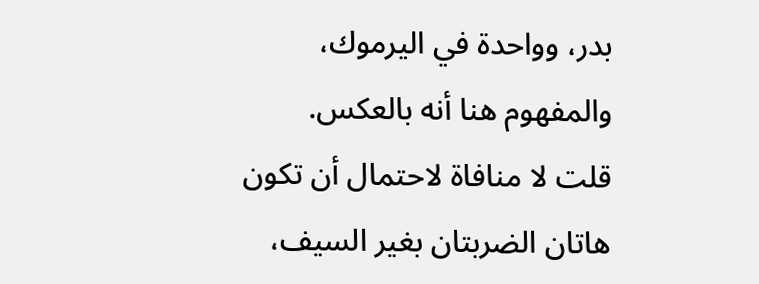بدر، وواحدة في اليرموك، والمفهوم هنا أنه بالعكس.
قلت لا منافاة لاحتمال أن تكون هاتان الضربتان بغير السيف،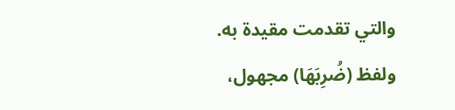والتي تقدمت مقيدة به.
ولفظ (ضُرِبَهَا) مجهول،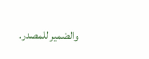والضمير للمصدر.